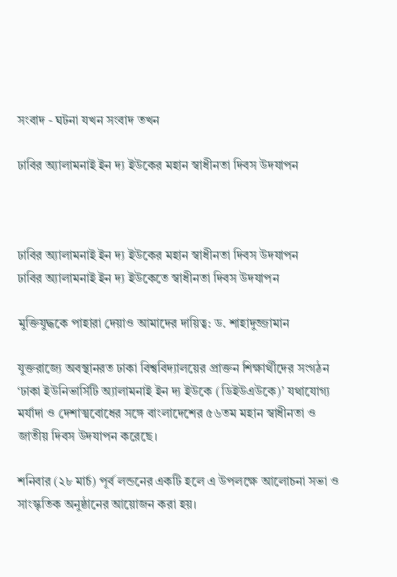সংবাদ - ঘটনা যখন সংবাদ তখন

ঢাবির অ্যালামনাই ইন দ্য ইউকের মহান স্বাধীনতা দিবস উদযাপন



ঢাবির অ্যালামনাই ইন দ্য ইউকের মহান স্বাধীনতা দিবস উদযাপন
ঢাবির অ্যালামনাই ইন দ্য ইউকেতে স্বাধীনতা দিবস উদযাপন

মুক্তিযুদ্ধকে পাহারা দেয়াও আমাদের দায়িত্ব: ড. শাহাদুজ্জামান

যুক্তরাজ্যে অবস্থানরত ঢাকা বিশ্ববিদ্যালয়ের প্রাক্তন শিক্ষার্থীদের সংগঠন ‘ঢাকা ইউনিভার্সিটি অ্যালামনাই ইন দ্য ইউকে (ডিইউএউকে)’ যথাযোগ্য মর্যাদা ও দেশাত্মবোধের সঙ্গে বাংলাদেশের ৫৬তম মহান স্বাধীনতা ও জাতীয় দিবস উদযাপন করেছে।

শনিবার (২৮ মার্চ) পূর্ব লন্ডনের একটি হলে এ উপলক্ষে আলোচনা সভা ও সাংস্কৃতিক অনুষ্ঠানের আয়োজন করা হয়।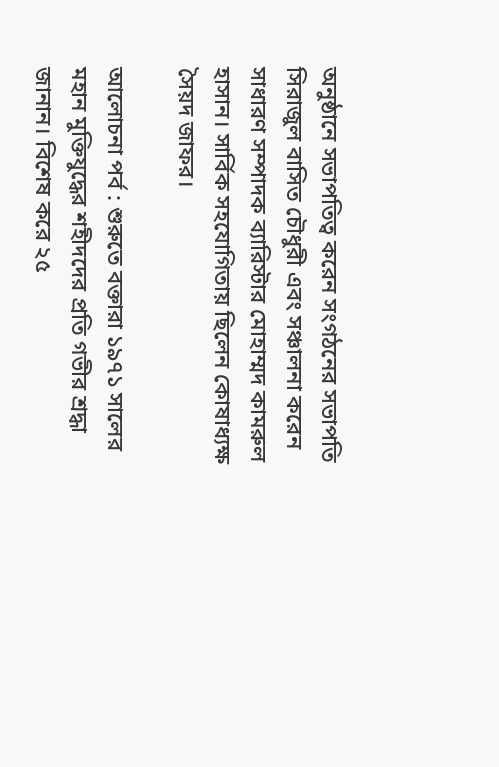অনুষ্ঠানে সভাপতিত্ব করেন সংগঠনের সভাপতি সিরাজুল বাসিত চৌধুরী এবং সঞ্চালনা করেন সাধারণ সম্পাদক ব্যারিস্টার মোহাম্মদ কামরুল হাসান। সার্বিক সহযোগিতায় ছিলেন কোষাধ্যক্ষ সৈয়দ জাফর।

আলোচনা পর্ব : শুরুতে বক্তারা ১৯৭১ সালের মহান মুক্তিযুদ্ধের শহীদদের প্রতি গভীর শ্রদ্ধা জানান। বিশেষ করে ২৫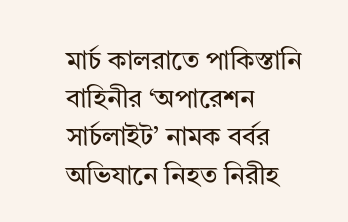মার্চ কালরাতে পাকিস্তানি বাহিনীর ‘অপারেশন সার্চলাইট’ নামক বর্বর অভিযানে নিহত নিরীহ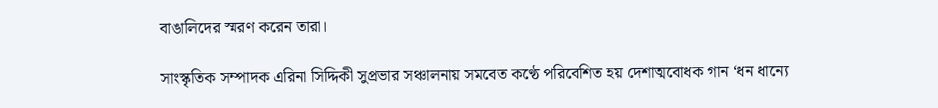বাঙালিদের স্মরণ করেন তারা।

সাংস্কৃতিক সম্পাদক এরিনা সিদ্দিকী সুপ্রভার সঞ্চালনায় সমবেত কণ্ঠে পরিবেশিত হয় দেশাত্মবোধক গান ‘ধন ধান্যে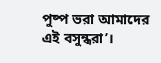পুষ্প ভরা আমাদের এই বসুন্ধরা’।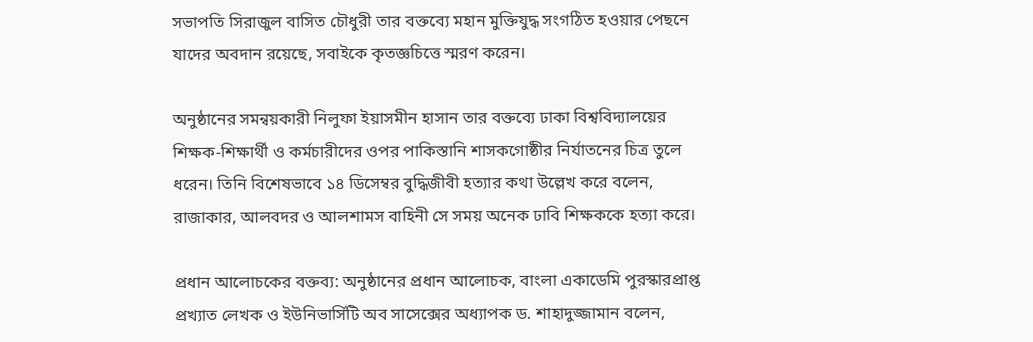সভাপতি সিরাজুল বাসিত চৌধুরী তার বক্তব্যে মহান মুক্তিযুদ্ধ সংগঠিত হওয়ার পেছনে যাদের অবদান রয়েছে, সবাইকে কৃতজ্ঞচিত্তে স্মরণ করেন।

অনুষ্ঠানের সমন্বয়কারী নিলুফা ইয়াসমীন হাসান তার বক্তব্যে ঢাকা বিশ্ববিদ্যালয়ের শিক্ষক-শিক্ষার্থী ও কর্মচারীদের ওপর পাকিস্তানি শাসকগোষ্ঠীর নির্যাতনের চিত্র তুলে ধরেন। তিনি বিশেষভাবে ১৪ ডিসেম্বর বুদ্ধিজীবী হত্যার কথা উল্লেখ করে বলেন, রাজাকার, আলবদর ও আলশামস বাহিনী সে সময় অনেক ঢাবি শিক্ষককে হত্যা করে।

প্রধান আলোচকের বক্তব্য: অনুষ্ঠানের প্রধান আলোচক, বাংলা একাডেমি পুরস্কারপ্রাপ্ত প্রখ্যাত লেখক ও ইউনিভার্সিটি অব সাসেক্সের অধ্যাপক ড. শাহাদুজ্জামান বলেন,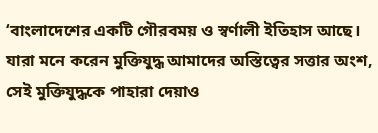‘বাংলাদেশের একটি গৌরবময় ও স্বর্ণালী ইতিহাস আছে। যারা মনে করেন মুক্তিযুদ্ধ আমাদের অস্তিত্বের সত্তার অংশ, সেই মুক্তিযুদ্ধকে পাহারা দেয়াও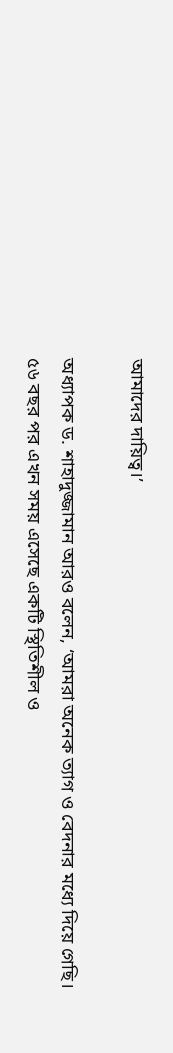আমাদের দায়িত্ব।’

অধ্যাপক ড. শাহাদুজ্জামান আরও বলেন, ‘আমরা অনেক ত্যাগ ও বেদনার মধ্যে দিয়ে গেছি। ৫৬ বছর পর এখন সময় এসেছে একটি স্থিতিশীল ও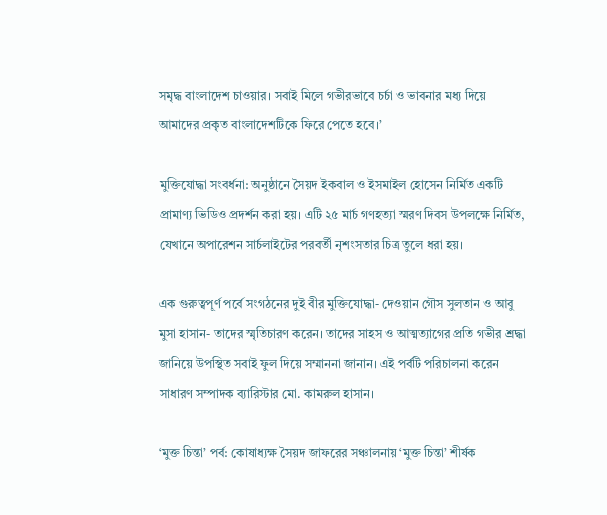সমৃদ্ধ বাংলাদেশ চাওয়ার। সবাই মিলে গভীরভাবে চর্চা ও ভাবনার মধ্য দিয়ে আমাদের প্রকৃত বাংলাদেশটিকে ফিরে পেতে হবে।’

মুক্তিযোদ্ধা সংবর্ধনা: অনুষ্ঠানে সৈয়দ ইকবাল ও ইসমাইল হোসেন নির্মিত একটি প্রামাণ্য ভিডিও প্রদর্শন করা হয়। এটি ২৫ মার্চ গণহত্যা স্মরণ দিবস উপলক্ষে নির্মিত, যেখানে অপারেশন সার্চলাইটের পরবর্তী নৃশংসতার চিত্র তুলে ধরা হয়।

এক গুরুত্বপূর্ণ পর্বে সংগঠনের দুই বীর মুক্তিযোদ্ধা- দেওয়ান গৌস সুলতান ও আবু মুসা হাসান- তাদের স্মৃতিচারণ করেন। তাদের সাহস ও আত্মত্যাগের প্রতি গভীর শ্রদ্ধা জানিয়ে উপস্থিত সবাই ফুল দিয়ে সম্মাননা জানান। এই পর্বটি পরিচালনা করেন সাধারণ সম্পাদক ব্যারিস্টার মো. কামরুল হাসান।

‘মুক্ত চিন্তা’ পর্ব: কোষাধ্যক্ষ সৈয়দ জাফরের সঞ্চালনায় ‘মুক্ত চিন্তা’ শীর্ষক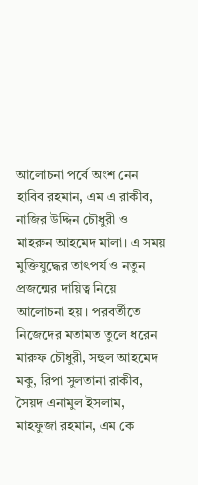আলোচনা পর্বে অংশ নেন হাবিব রহমান, এম এ রাকীব, নাজির উদ্দিন চৌধুরী ও মাহরুন আহমেদ মালা। এ সময় মুক্তিযুদ্ধের তাৎপর্য ও নতুন প্রজন্মের দায়িত্ব নিয়ে আলোচনা হয়। পরবর্তীতে নিজেদের মতামত তুলে ধরেন মারুফ চৌধুরী, সহুল আহমেদ মকু, রিপা সুলতানা রাকীব, সৈয়দ এনামুল ইসলাম, মাহফুজা রহমান, এম কে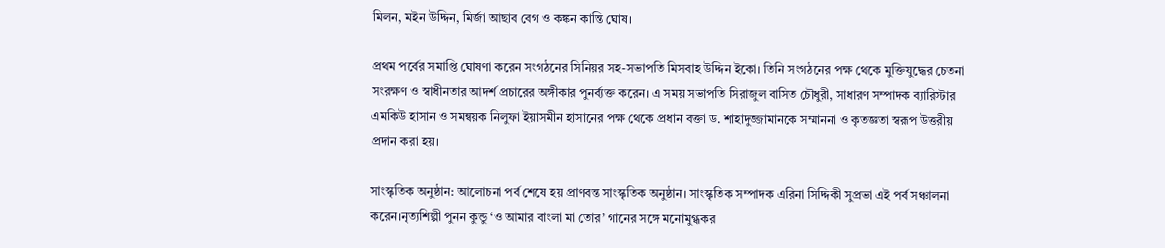মিলন, মইন উদ্দিন, মির্জা আছাব বেগ ও কঙ্কন কান্তি ঘোষ।

প্রথম পর্বের সমাপ্তি ঘোষণা করেন সংগঠনের সিনিয়র সহ-সভাপতি মিসবাহ উদ্দিন ইকো। তিনি সংগঠনের পক্ষ থেকে মুক্তিযুদ্ধের চেতনা সংরক্ষণ ও স্বাধীনতার আদর্শ প্রচারের অঙ্গীকার পুনর্ব্যক্ত করেন। এ সময় সভাপতি সিরাজুল বাসিত চৌধুরী, সাধারণ সম্পাদক ব্যারিস্টার এমকিউ হাসান ও সমন্বয়ক নিলুফা ইয়াসমীন হাসানের পক্ষ থেকে প্রধান বক্তা ড. শাহাদুজ্জামানকে সম্মাননা ও কৃতজ্ঞতা স্বরূপ উত্তরীয় প্রদান করা হয়।

সাংস্কৃতিক অনুষ্ঠান: আলোচনা পর্ব শেষে হয় প্রাণবন্ত সাংস্কৃতিক অনুষ্ঠান। সাংস্কৃতিক সম্পাদক এরিনা সিদ্দিকী সুপ্রভা এই পর্ব সঞ্চালনা করেন।নৃত্যশিল্পী পুনন কুন্ডু ‘ও আমার বাংলা মা তোর’ গানের সঙ্গে মনোমুগ্ধকর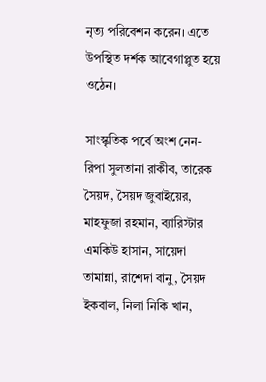নৃত্য পরিবেশন করেন। এতে উপস্থিত দর্শক আবেগাপ্লুত হয়ে ওঠেন।

সাংস্কৃতিক পর্বে অংশ নেন- রিপা সুলতানা রাকীব, তারেক সৈয়দ, সৈয়দ জুবাইয়ের, মাহফুজা রহমান, ব্যারিস্টার এমকিউ হাসান, সায়েদা তামান্না, রাশেদা বানু, সৈয়দ ইকবাল, নিলা নিকি খান,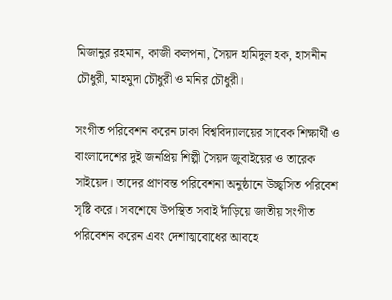মিজানুর রহমান, কাজী কলপনা, সৈয়দ হামিদুল হক, হাসনীন চৌধুরী, মাহমুদা চৌধুরী ও মনির চৌধুরী।

সংগীত পরিবেশন করেন ঢাকা বিশ্ববিদ্যালয়ের সাবেক শিক্ষার্থী ও বাংলাদেশের দুই জনপ্রিয় শিল্পী সৈয়দ জুবাইয়ের ও তারেক সাইয়েদ। তাদের প্রাণবন্ত পরিবেশনা অনুষ্ঠানে উচ্ছ্বসিত পরিবেশ সৃষ্টি করে। সবশেষে উপস্থিত সবাই দাঁড়িয়ে জাতীয় সংগীত পরিবেশন করেন এবং দেশাত্মবোধের আবহে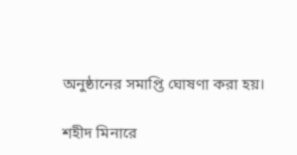অনুষ্ঠানের সমাপ্তি ঘোষণা করা হয়।

শহীদ মিনারে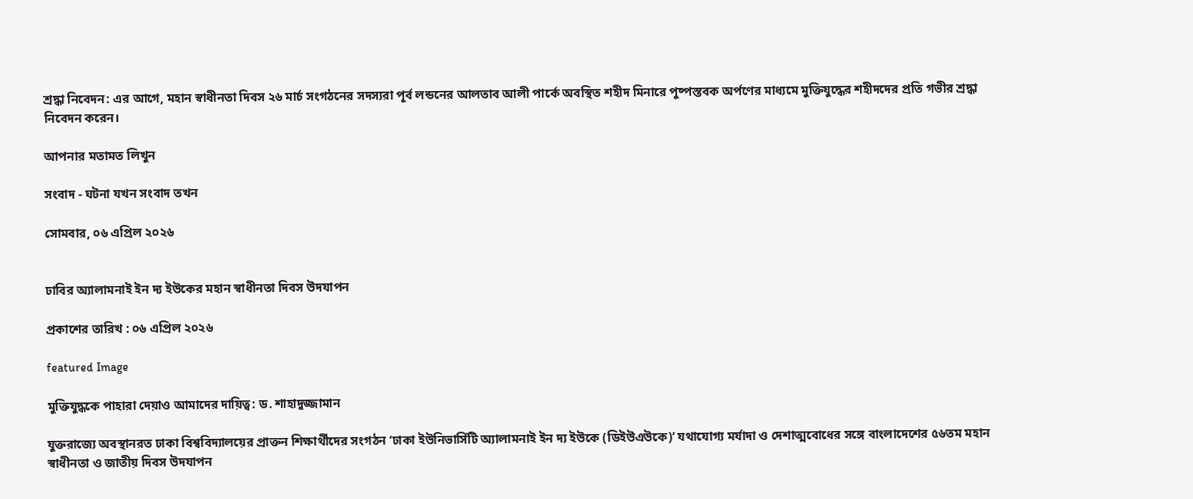শ্রদ্ধা নিবেদন: এর আগে, মহান স্বাধীনতা দিবস ২৬ মার্চ সংগঠনের সদস্যরা পূর্ব লন্ডনের আলতাব আলী পার্কে অবস্থিত শহীদ মিনারে পুষ্পস্তবক অর্পণের মাধ্যমে মুক্তিযুদ্ধের শহীদদের প্রতি গভীর শ্রদ্ধা নিবেদন করেন।

আপনার মতামত লিখুন

সংবাদ - ঘটনা যখন সংবাদ তখন

সোমবার, ০৬ এপ্রিল ২০২৬


ঢাবির অ্যালামনাই ইন দ্য ইউকের মহান স্বাধীনতা দিবস উদযাপন

প্রকাশের তারিখ : ০৬ এপ্রিল ২০২৬

featured Image

মুক্তিযুদ্ধকে পাহারা দেয়াও আমাদের দায়িত্ব: ড. শাহাদুজ্জামান

যুক্তরাজ্যে অবস্থানরত ঢাকা বিশ্ববিদ্যালয়ের প্রাক্তন শিক্ষার্থীদের সংগঠন ‘ঢাকা ইউনিভার্সিটি অ্যালামনাই ইন দ্য ইউকে (ডিইউএউকে)’ যথাযোগ্য মর্যাদা ও দেশাত্মবোধের সঙ্গে বাংলাদেশের ৫৬তম মহান স্বাধীনতা ও জাতীয় দিবস উদযাপন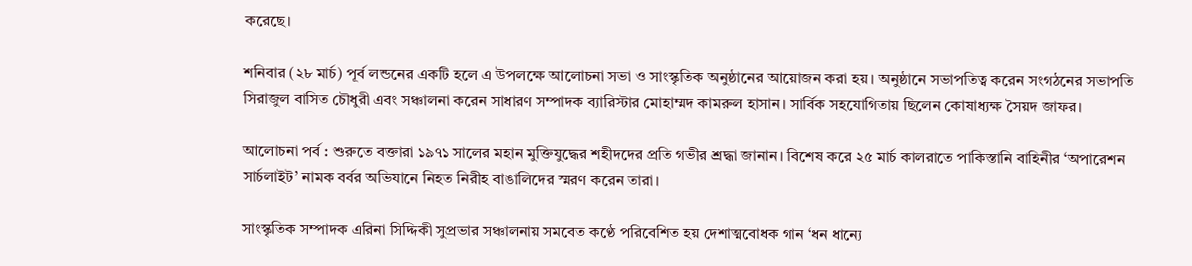করেছে।

শনিবার (২৮ মার্চ) পূর্ব লন্ডনের একটি হলে এ উপলক্ষে আলোচনা সভা ও সাংস্কৃতিক অনুষ্ঠানের আয়োজন করা হয়। অনুষ্ঠানে সভাপতিত্ব করেন সংগঠনের সভাপতি সিরাজুল বাসিত চৌধুরী এবং সঞ্চালনা করেন সাধারণ সম্পাদক ব্যারিস্টার মোহাম্মদ কামরুল হাসান। সার্বিক সহযোগিতায় ছিলেন কোষাধ্যক্ষ সৈয়দ জাফর।

আলোচনা পর্ব : শুরুতে বক্তারা ১৯৭১ সালের মহান মুক্তিযুদ্ধের শহীদদের প্রতি গভীর শ্রদ্ধা জানান। বিশেষ করে ২৫ মার্চ কালরাতে পাকিস্তানি বাহিনীর ‘অপারেশন সার্চলাইট’ নামক বর্বর অভিযানে নিহত নিরীহ বাঙালিদের স্মরণ করেন তারা।

সাংস্কৃতিক সম্পাদক এরিনা সিদ্দিকী সুপ্রভার সঞ্চালনায় সমবেত কণ্ঠে পরিবেশিত হয় দেশাত্মবোধক গান ‘ধন ধান্যে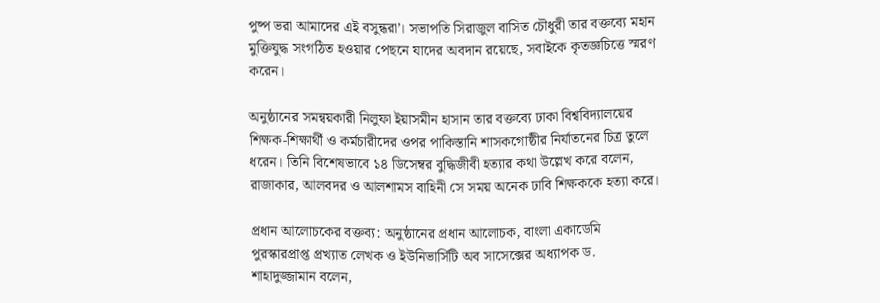পুষ্প ভরা আমাদের এই বসুন্ধরা’। সভাপতি সিরাজুল বাসিত চৌধুরী তার বক্তব্যে মহান মুক্তিযুদ্ধ সংগঠিত হওয়ার পেছনে যাদের অবদান রয়েছে, সবাইকে কৃতজ্ঞচিত্তে স্মরণ করেন।

অনুষ্ঠানের সমন্বয়কারী নিলুফা ইয়াসমীন হাসান তার বক্তব্যে ঢাকা বিশ্ববিদ্যালয়ের শিক্ষক-শিক্ষার্থী ও কর্মচারীদের ওপর পাকিস্তানি শাসকগোষ্ঠীর নির্যাতনের চিত্র তুলে ধরেন। তিনি বিশেষভাবে ১৪ ডিসেম্বর বুদ্ধিজীবী হত্যার কথা উল্লেখ করে বলেন, রাজাকার, আলবদর ও আলশামস বাহিনী সে সময় অনেক ঢাবি শিক্ষককে হত্যা করে।

প্রধান আলোচকের বক্তব্য: অনুষ্ঠানের প্রধান আলোচক, বাংলা একাডেমি পুরস্কারপ্রাপ্ত প্রখ্যাত লেখক ও ইউনিভার্সিটি অব সাসেক্সের অধ্যাপক ড. শাহাদুজ্জামান বলেন,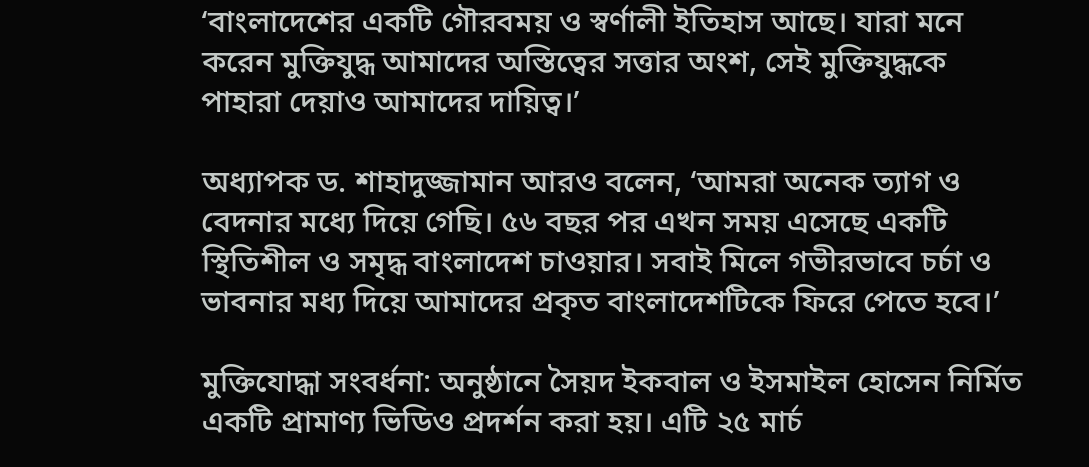‘বাংলাদেশের একটি গৌরবময় ও স্বর্ণালী ইতিহাস আছে। যারা মনে করেন মুক্তিযুদ্ধ আমাদের অস্তিত্বের সত্তার অংশ, সেই মুক্তিযুদ্ধকে পাহারা দেয়াও আমাদের দায়িত্ব।’

অধ্যাপক ড. শাহাদুজ্জামান আরও বলেন, ‘আমরা অনেক ত্যাগ ও বেদনার মধ্যে দিয়ে গেছি। ৫৬ বছর পর এখন সময় এসেছে একটি স্থিতিশীল ও সমৃদ্ধ বাংলাদেশ চাওয়ার। সবাই মিলে গভীরভাবে চর্চা ও ভাবনার মধ্য দিয়ে আমাদের প্রকৃত বাংলাদেশটিকে ফিরে পেতে হবে।’

মুক্তিযোদ্ধা সংবর্ধনা: অনুষ্ঠানে সৈয়দ ইকবাল ও ইসমাইল হোসেন নির্মিত একটি প্রামাণ্য ভিডিও প্রদর্শন করা হয়। এটি ২৫ মার্চ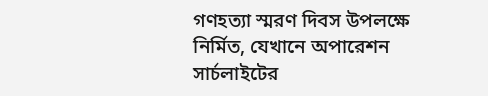গণহত্যা স্মরণ দিবস উপলক্ষে নির্মিত, যেখানে অপারেশন সার্চলাইটের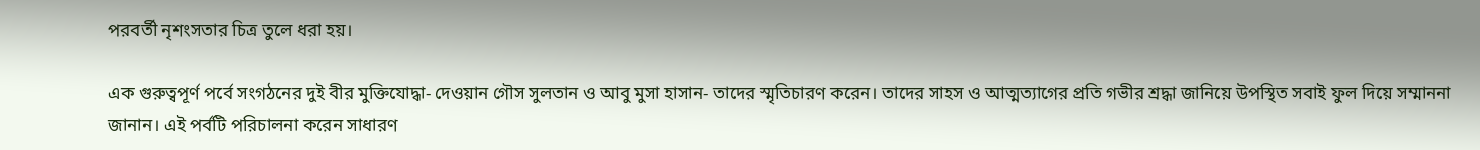পরবর্তী নৃশংসতার চিত্র তুলে ধরা হয়।

এক গুরুত্বপূর্ণ পর্বে সংগঠনের দুই বীর মুক্তিযোদ্ধা- দেওয়ান গৌস সুলতান ও আবু মুসা হাসান- তাদের স্মৃতিচারণ করেন। তাদের সাহস ও আত্মত্যাগের প্রতি গভীর শ্রদ্ধা জানিয়ে উপস্থিত সবাই ফুল দিয়ে সম্মাননা জানান। এই পর্বটি পরিচালনা করেন সাধারণ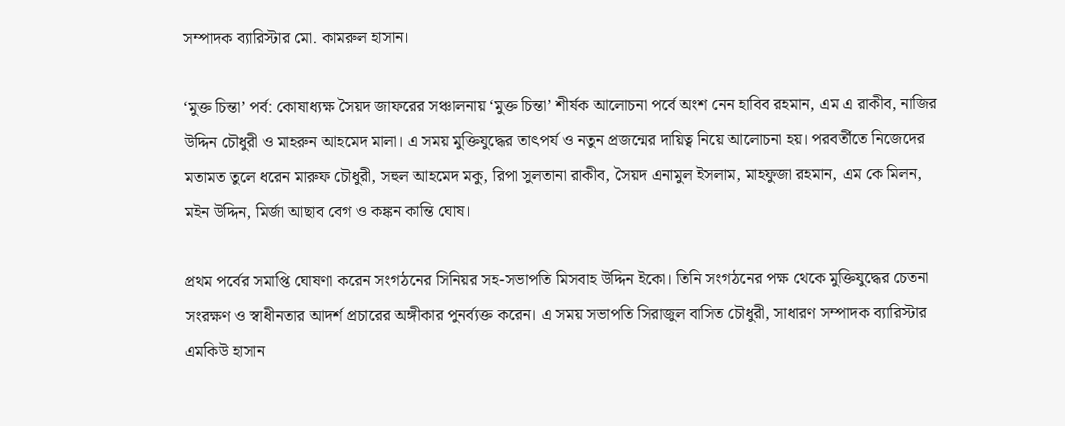সম্পাদক ব্যারিস্টার মো. কামরুল হাসান।

‘মুক্ত চিন্তা’ পর্ব: কোষাধ্যক্ষ সৈয়দ জাফরের সঞ্চালনায় ‘মুক্ত চিন্তা’ শীর্ষক আলোচনা পর্বে অংশ নেন হাবিব রহমান, এম এ রাকীব, নাজির উদ্দিন চৌধুরী ও মাহরুন আহমেদ মালা। এ সময় মুক্তিযুদ্ধের তাৎপর্য ও নতুন প্রজন্মের দায়িত্ব নিয়ে আলোচনা হয়। পরবর্তীতে নিজেদের মতামত তুলে ধরেন মারুফ চৌধুরী, সহুল আহমেদ মকু, রিপা সুলতানা রাকীব, সৈয়দ এনামুল ইসলাম, মাহফুজা রহমান, এম কে মিলন, মইন উদ্দিন, মির্জা আছাব বেগ ও কঙ্কন কান্তি ঘোষ।

প্রথম পর্বের সমাপ্তি ঘোষণা করেন সংগঠনের সিনিয়র সহ-সভাপতি মিসবাহ উদ্দিন ইকো। তিনি সংগঠনের পক্ষ থেকে মুক্তিযুদ্ধের চেতনা সংরক্ষণ ও স্বাধীনতার আদর্শ প্রচারের অঙ্গীকার পুনর্ব্যক্ত করেন। এ সময় সভাপতি সিরাজুল বাসিত চৌধুরী, সাধারণ সম্পাদক ব্যারিস্টার এমকিউ হাসান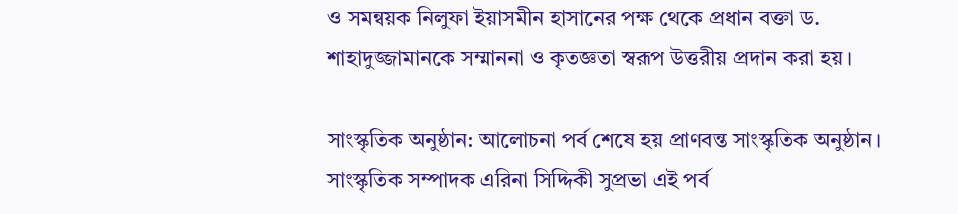ও সমন্বয়ক নিলুফা ইয়াসমীন হাসানের পক্ষ থেকে প্রধান বক্তা ড. শাহাদুজ্জামানকে সম্মাননা ও কৃতজ্ঞতা স্বরূপ উত্তরীয় প্রদান করা হয়।

সাংস্কৃতিক অনুষ্ঠান: আলোচনা পর্ব শেষে হয় প্রাণবন্ত সাংস্কৃতিক অনুষ্ঠান। সাংস্কৃতিক সম্পাদক এরিনা সিদ্দিকী সুপ্রভা এই পর্ব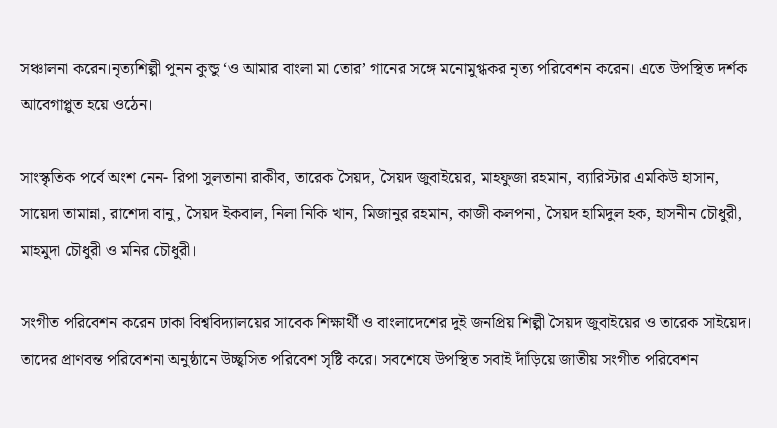সঞ্চালনা করেন।নৃত্যশিল্পী পুনন কুন্ডু ‘ও আমার বাংলা মা তোর’ গানের সঙ্গে মনোমুগ্ধকর নৃত্য পরিবেশন করেন। এতে উপস্থিত দর্শক আবেগাপ্লুত হয়ে ওঠেন।

সাংস্কৃতিক পর্বে অংশ নেন- রিপা সুলতানা রাকীব, তারেক সৈয়দ, সৈয়দ জুবাইয়ের, মাহফুজা রহমান, ব্যারিস্টার এমকিউ হাসান, সায়েদা তামান্না, রাশেদা বানু, সৈয়দ ইকবাল, নিলা নিকি খান, মিজানুর রহমান, কাজী কলপনা, সৈয়দ হামিদুল হক, হাসনীন চৌধুরী, মাহমুদা চৌধুরী ও মনির চৌধুরী।

সংগীত পরিবেশন করেন ঢাকা বিশ্ববিদ্যালয়ের সাবেক শিক্ষার্থী ও বাংলাদেশের দুই জনপ্রিয় শিল্পী সৈয়দ জুবাইয়ের ও তারেক সাইয়েদ। তাদের প্রাণবন্ত পরিবেশনা অনুষ্ঠানে উচ্ছ্বসিত পরিবেশ সৃষ্টি করে। সবশেষে উপস্থিত সবাই দাঁড়িয়ে জাতীয় সংগীত পরিবেশন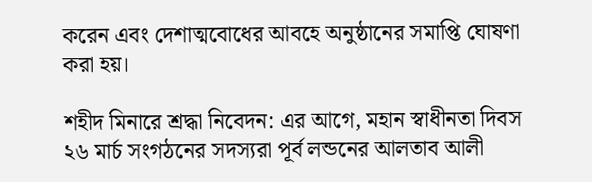করেন এবং দেশাত্মবোধের আবহে অনুষ্ঠানের সমাপ্তি ঘোষণা করা হয়।

শহীদ মিনারে শ্রদ্ধা নিবেদন: এর আগে, মহান স্বাধীনতা দিবস ২৬ মার্চ সংগঠনের সদস্যরা পূর্ব লন্ডনের আলতাব আলী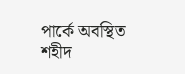পার্কে অবস্থিত শহীদ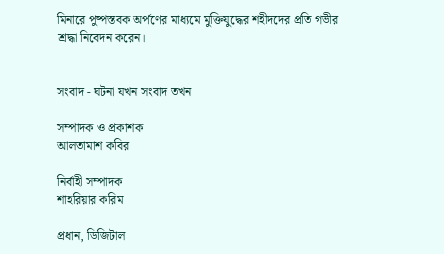মিনারে পুষ্পস্তবক অর্পণের মাধ্যমে মুক্তিযুদ্ধের শহীদদের প্রতি গভীর শ্রদ্ধা নিবেদন করেন।


সংবাদ - ঘটনা যখন সংবাদ তখন

সম্পাদক ও প্রকাশক
আলতামাশ কবির

নির্বাহী সম্পাদক
শাহরিয়ার করিম

প্রধান, ডিজিটাল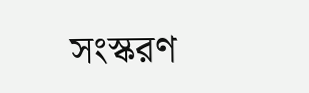সংস্করণ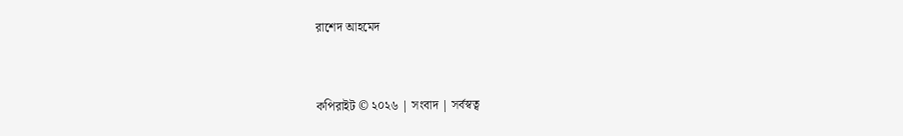রাশেদ আহমেদ


কপিরাইট © ২০২৬ | সংবাদ | সর্বস্বত্ব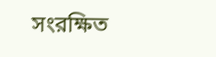সংরক্ষিত